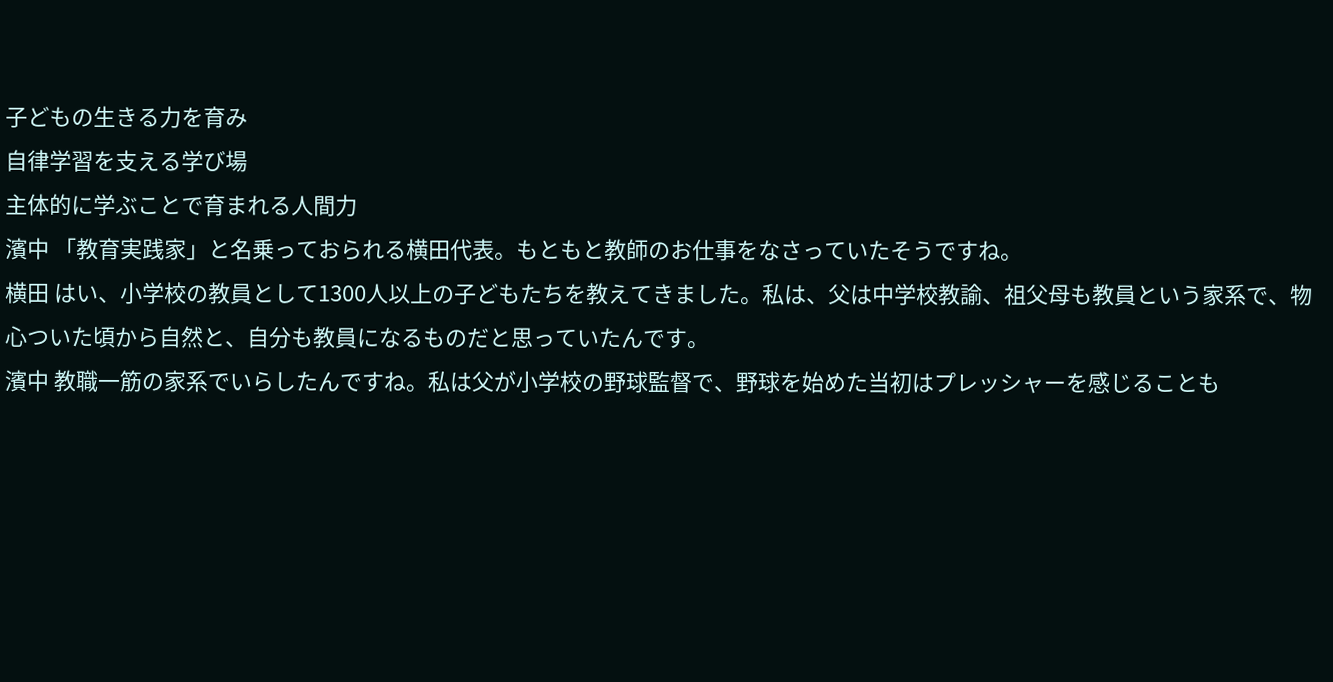子どもの生きる力を育み
自律学習を支える学び場
主体的に学ぶことで育まれる人間力
濱中 「教育実践家」と名乗っておられる横田代表。もともと教師のお仕事をなさっていたそうですね。
横田 はい、小学校の教員として1300人以上の子どもたちを教えてきました。私は、父は中学校教諭、祖父母も教員という家系で、物心ついた頃から自然と、自分も教員になるものだと思っていたんです。
濱中 教職一筋の家系でいらしたんですね。私は父が小学校の野球監督で、野球を始めた当初はプレッシャーを感じることも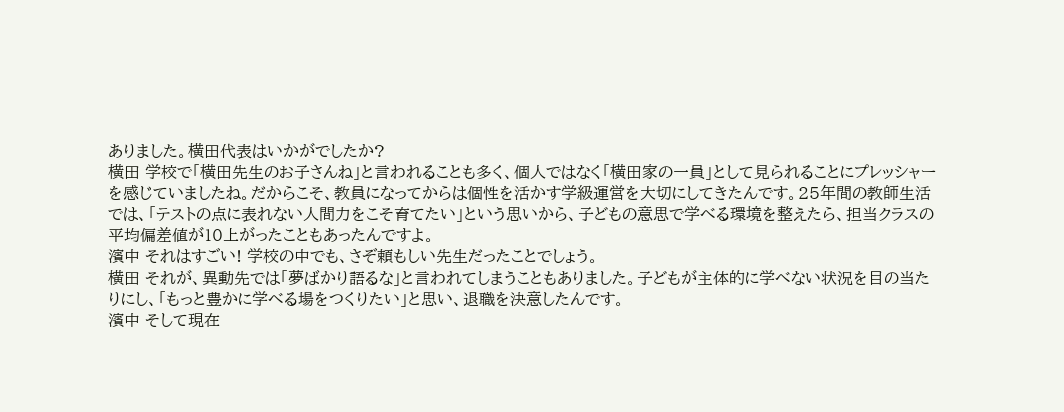ありました。横田代表はいかがでしたか?
横田 学校で「横田先生のお子さんね」と言われることも多く、個人ではなく「横田家の一員」として見られることにプレッシャーを感じていましたね。だからこそ、教員になってからは個性を活かす学級運営を大切にしてきたんです。25年間の教師生活では、「テストの点に表れない人間力をこそ育てたい」という思いから、子どもの意思で学べる環境を整えたら、担当クラスの平均偏差値が10上がったこともあったんですよ。
濱中 それはすごい! 学校の中でも、さぞ頼もしい先生だったことでしょう。
横田 それが、異動先では「夢ばかり語るな」と言われてしまうこともありました。子どもが主体的に学べない状況を目の当たりにし、「もっと豊かに学べる場をつくりたい」と思い、退職を決意したんです。
濱中 そして現在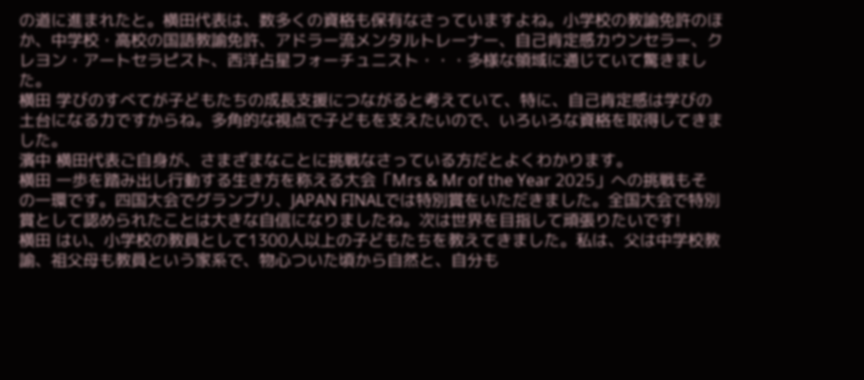の道に進まれたと。横田代表は、数多くの資格も保有なさっていますよね。小学校の教諭免許のほか、中学校・高校の国語教諭免許、アドラー流メンタルトレーナー、自己肯定感カウンセラー、クレヨン・アートセラピスト、西洋占星フォーチュニスト・・・多様な領域に通じていて驚きました。
横田 学びのすべてが子どもたちの成長支援につながると考えていて、特に、自己肯定感は学びの土台になる力ですからね。多角的な視点で子どもを支えたいので、いろいろな資格を取得してきました。
濱中 横田代表ご自身が、さまざまなことに挑戦なさっている方だとよくわかります。
横田 一歩を踏み出し行動する生き方を称える大会「Mrs & Mr of the Year 2025」への挑戦もその一環です。四国大会でグランプリ、JAPAN FINALでは特別賞をいただきました。全国大会で特別賞として認められたことは大きな自信になりましたね。次は世界を目指して頑張りたいです!
横田 はい、小学校の教員として1300人以上の子どもたちを教えてきました。私は、父は中学校教諭、祖父母も教員という家系で、物心ついた頃から自然と、自分も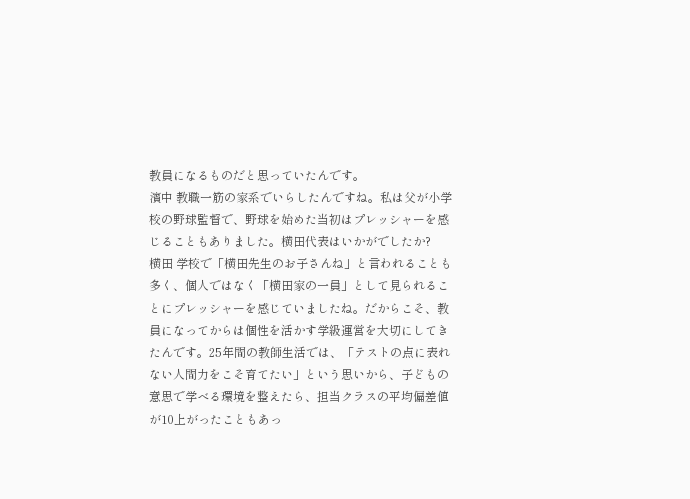教員になるものだと思っていたんです。
濱中 教職一筋の家系でいらしたんですね。私は父が小学校の野球監督で、野球を始めた当初はプレッシャーを感じることもありました。横田代表はいかがでしたか?
横田 学校で「横田先生のお子さんね」と言われることも多く、個人ではなく「横田家の一員」として見られることにプレッシャーを感じていましたね。だからこそ、教員になってからは個性を活かす学級運営を大切にしてきたんです。25年間の教師生活では、「テストの点に表れない人間力をこそ育てたい」という思いから、子どもの意思で学べる環境を整えたら、担当クラスの平均偏差値が10上がったこともあっ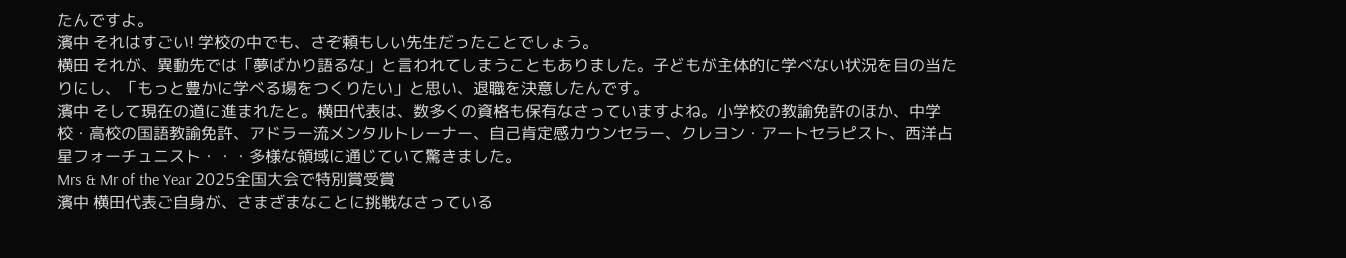たんですよ。
濱中 それはすごい! 学校の中でも、さぞ頼もしい先生だったことでしょう。
横田 それが、異動先では「夢ばかり語るな」と言われてしまうこともありました。子どもが主体的に学べない状況を目の当たりにし、「もっと豊かに学べる場をつくりたい」と思い、退職を決意したんです。
濱中 そして現在の道に進まれたと。横田代表は、数多くの資格も保有なさっていますよね。小学校の教諭免許のほか、中学校・高校の国語教諭免許、アドラー流メンタルトレーナー、自己肯定感カウンセラー、クレヨン・アートセラピスト、西洋占星フォーチュニスト・・・多様な領域に通じていて驚きました。
Mrs & Mr of the Year 2025全国大会で特別賞受賞
濱中 横田代表ご自身が、さまざまなことに挑戦なさっている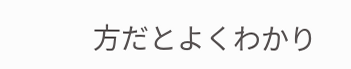方だとよくわかり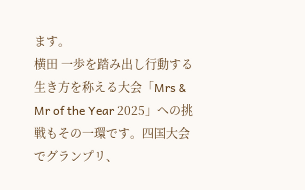ます。
横田 一歩を踏み出し行動する生き方を称える大会「Mrs & Mr of the Year 2025」への挑戦もその一環です。四国大会でグランプリ、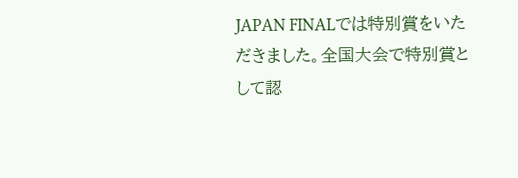JAPAN FINALでは特別賞をいただきました。全国大会で特別賞として認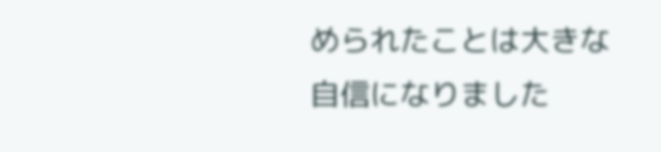められたことは大きな自信になりました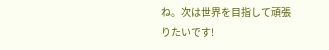ね。次は世界を目指して頑張りたいです!